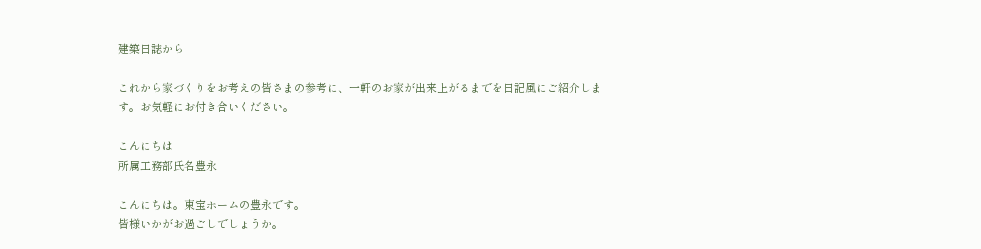建築日誌から

これから家づくりをお考えの皆さまの参考に、一軒のお家が出来上がるまでを日記風にご紹介します。お気軽にお付き合いください。

こんにちは
所属工務部氏名豊永

こんにちは。東宝ホームの豊永です。
皆様いかがお過ごしでしょうか。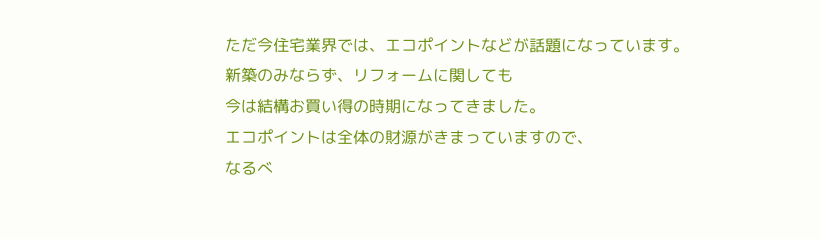ただ今住宅業界では、エコポイントなどが話題になっています。
新築のみならず、リフォームに関しても
今は結構お買い得の時期になってきました。
エコポイントは全体の財源がきまっていますので、
なるべ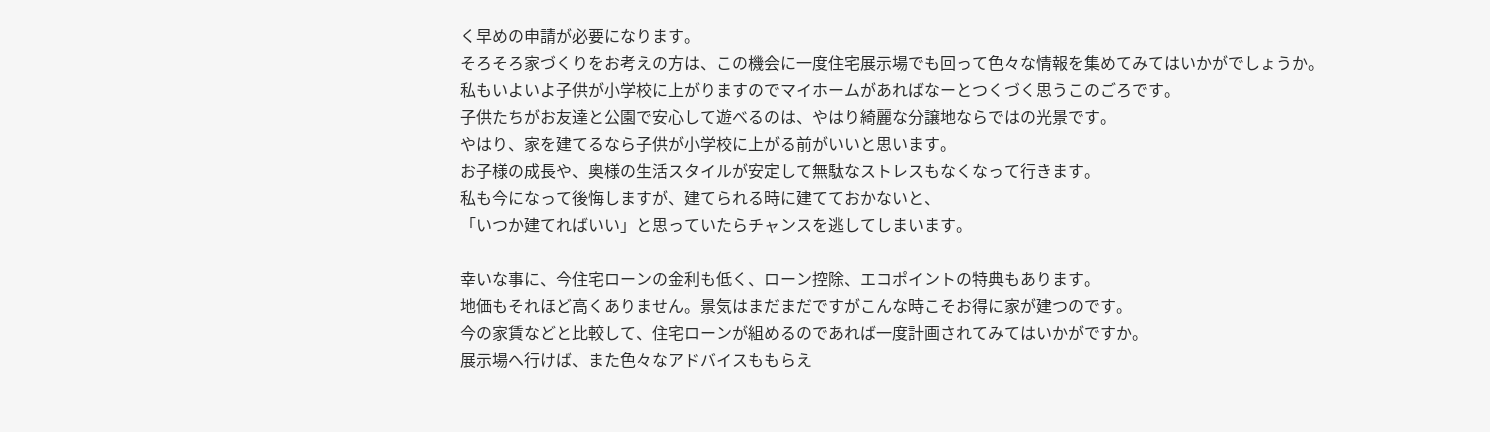く早めの申請が必要になります。
そろそろ家づくりをお考えの方は、この機会に一度住宅展示場でも回って色々な情報を集めてみてはいかがでしょうか。
私もいよいよ子供が小学校に上がりますのでマイホームがあればなーとつくづく思うこのごろです。
子供たちがお友達と公園で安心して遊べるのは、やはり綺麗な分譲地ならではの光景です。
やはり、家を建てるなら子供が小学校に上がる前がいいと思います。
お子様の成長や、奥様の生活スタイルが安定して無駄なストレスもなくなって行きます。
私も今になって後悔しますが、建てられる時に建てておかないと、
「いつか建てればいい」と思っていたらチャンスを逃してしまいます。

幸いな事に、今住宅ローンの金利も低く、ローン控除、エコポイントの特典もあります。
地価もそれほど高くありません。景気はまだまだですがこんな時こそお得に家が建つのです。
今の家賃などと比較して、住宅ローンが組めるのであれば一度計画されてみてはいかがですか。
展示場へ行けば、また色々なアドバイスももらえ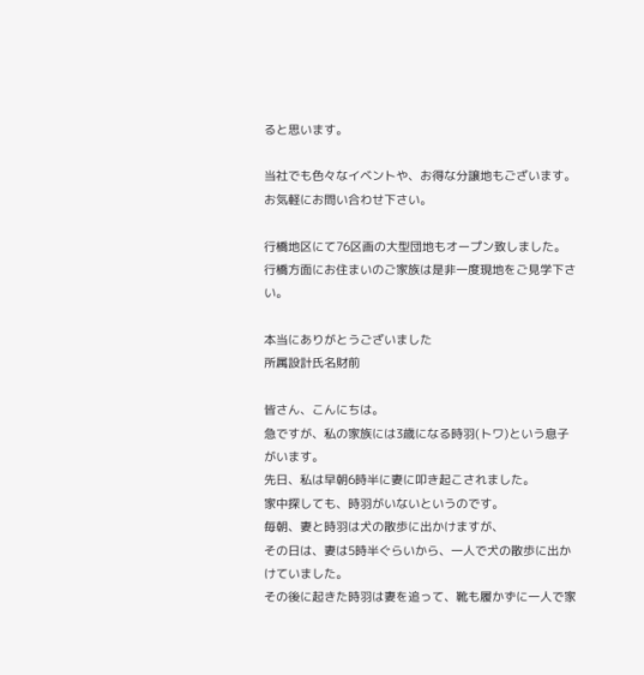ると思います。

当社でも色々なイベントや、お得な分譲地もございます。お気軽にお問い合わせ下さい。

行橋地区にて76区画の大型団地もオープン致しました。
行橋方面にお住まいのご家族は是非一度現地をご見学下さい。

本当にありがとうございました
所属設計氏名財前

皆さん、こんにちは。
急ですが、私の家族には3歳になる時羽(トワ)という息子がいます。
先日、私は早朝6時半に妻に叩き起こされました。
家中探しても、時羽がいないというのです。
毎朝、妻と時羽は犬の散歩に出かけますが、
その日は、妻は5時半ぐらいから、一人で犬の散歩に出かけていました。
その後に起きた時羽は妻を追って、靴も履かずに一人で家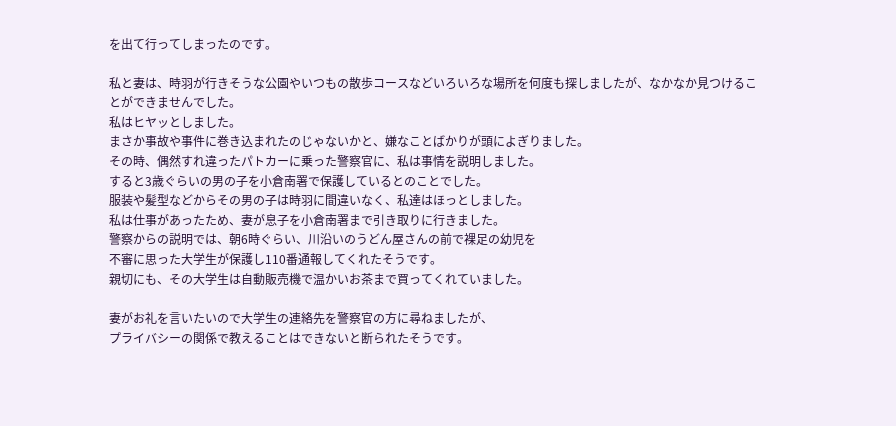を出て行ってしまったのです。

私と妻は、時羽が行きそうな公園やいつもの散歩コースなどいろいろな場所を何度も探しましたが、なかなか見つけることができませんでした。
私はヒヤッとしました。
まさか事故や事件に巻き込まれたのじゃないかと、嫌なことばかりが頭によぎりました。
その時、偶然すれ違ったパトカーに乗った警察官に、私は事情を説明しました。
すると3歳ぐらいの男の子を小倉南署で保護しているとのことでした。
服装や髪型などからその男の子は時羽に間違いなく、私達はほっとしました。
私は仕事があったため、妻が息子を小倉南署まで引き取りに行きました。
警察からの説明では、朝6時ぐらい、川沿いのうどん屋さんの前で裸足の幼児を
不審に思った大学生が保護し110番通報してくれたそうです。
親切にも、その大学生は自動販売機で温かいお茶まで買ってくれていました。

妻がお礼を言いたいので大学生の連絡先を警察官の方に尋ねましたが、
プライバシーの関係で教えることはできないと断られたそうです。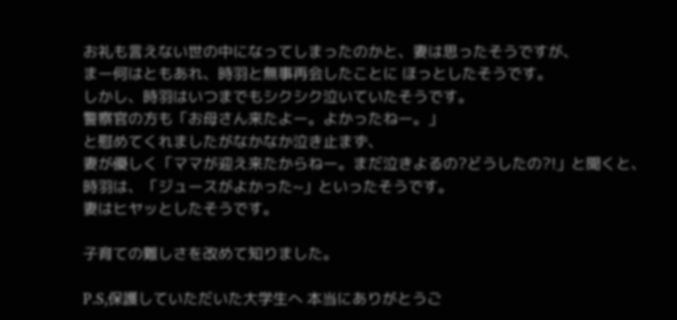お礼も言えない世の中になってしまったのかと、妻は思ったそうですが、
まー何はともあれ、時羽と無事再会したことに ほっとしたそうです。
しかし、時羽はいつまでもシクシク泣いていたそうです。
警察官の方も「お母さん来たよー。よかったねー。」
と慰めてくれましたがなかなか泣き止まず、
妻が優しく「ママが迎え来たからねー。まだ泣きよるの?どうしたの?!」と聞くと、
時羽は、「ジュースがよかった~」といったそうです。
妻はヒヤッとしたそうです。

子育ての難しさを改めて知りました。

P.S,保護していただいた大学生へ 本当にありがとうご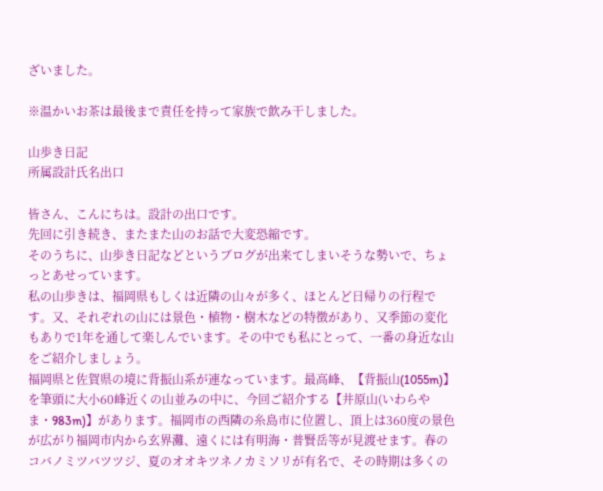ざいました。

※温かいお茶は最後まで責任を持って家族で飲み干しました。

山歩き日記
所属設計氏名出口

皆さん、こんにちは。設計の出口です。
先回に引き続き、またまた山のお話で大変恐縮です。
そのうちに、山歩き日記などというブログが出来てしまいそうな勢いで、ちょっとあせっています。
私の山歩きは、福岡県もしくは近隣の山々が多く、ほとんど日帰りの行程です。又、それぞれの山には景色・植物・樹木などの特徴があり、又季節の変化もありで1年を通して楽しんでいます。その中でも私にとって、一番の身近な山をご紹介しましょう。
福岡県と佐賀県の境に背振山系が連なっています。最高峰、【背振山(1055m)】を筆頭に大小60峰近くの山並みの中に、今回ご紹介する【井原山(いわらやま・983m)】があります。福岡市の西隣の糸島市に位置し、頂上は360度の景色が広がり福岡市内から玄界灘、遠くには有明海・普賢岳等が見渡せます。春のコバノミツバツツジ、夏のオオキツネノカミソリが有名で、その時期は多くの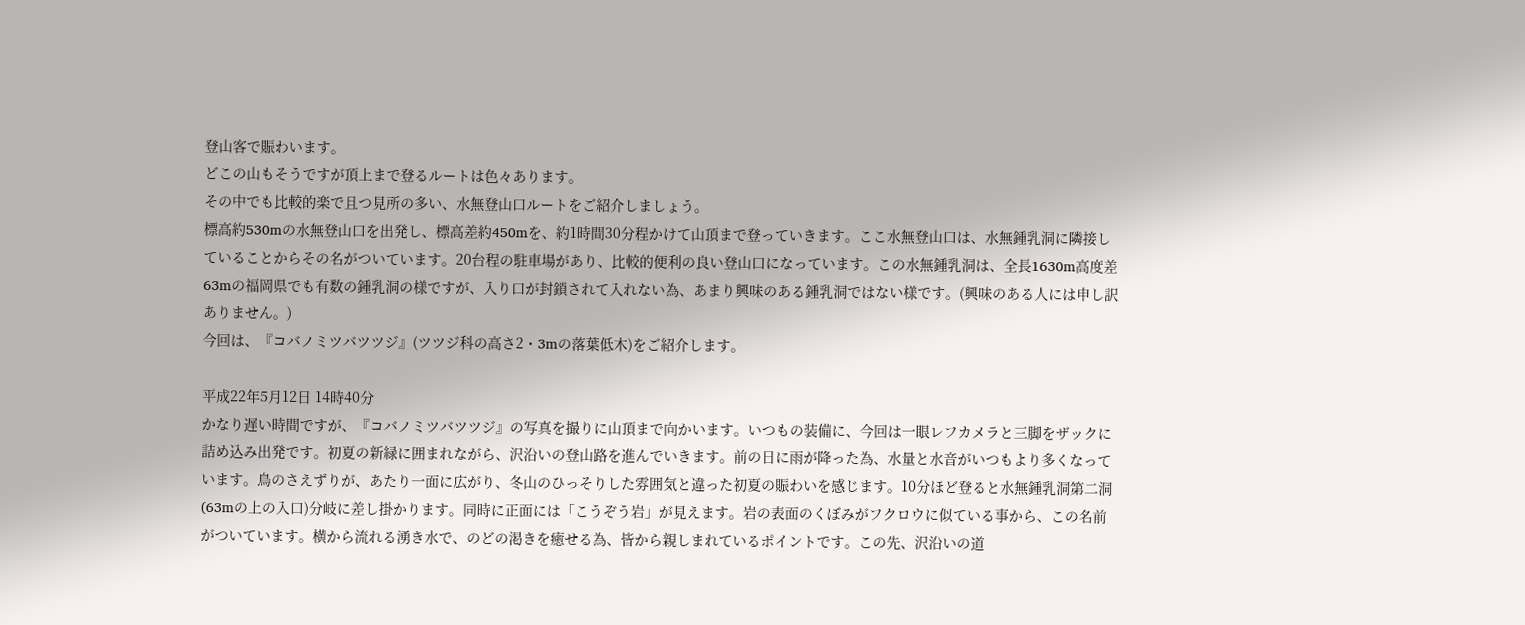登山客で賑わいます。
どこの山もそうですが頂上まで登るルートは色々あります。
その中でも比較的楽で且つ見所の多い、水無登山口ルートをご紹介しましょう。
標高約530mの水無登山口を出発し、標高差約450mを、約1時間30分程かけて山頂まで登っていきます。ここ水無登山口は、水無鍾乳洞に隣接していることからその名がついています。20台程の駐車場があり、比較的便利の良い登山口になっています。この水無鍾乳洞は、全長1630m高度差63mの福岡県でも有数の鍾乳洞の様ですが、入り口が封鎖されて入れない為、あまり興味のある鍾乳洞ではない様です。(興味のある人には申し訳ありません。)
今回は、『コバノミツバツツジ』(ツツジ科の高さ2・3mの落葉低木)をご紹介します。

平成22年5月12日 14時40分
かなり遅い時間ですが、『コバノミツバツツジ』の写真を撮りに山頂まで向かいます。いつもの装備に、今回は一眼レフカメラと三脚をザックに詰め込み出発です。初夏の新緑に囲まれながら、沢沿いの登山路を進んでいきます。前の日に雨が降った為、水量と水音がいつもより多くなっています。鳥のさえずりが、あたり一面に広がり、冬山のひっそりした雰囲気と違った初夏の賑わいを感じます。10分ほど登ると水無鍾乳洞第二洞(63mの上の入口)分岐に差し掛かります。同時に正面には「こうぞう岩」が見えます。岩の表面のくぼみがフクロウに似ている事から、この名前がついています。横から流れる湧き水で、のどの渇きを癒せる為、皆から親しまれているポイントです。この先、沢沿いの道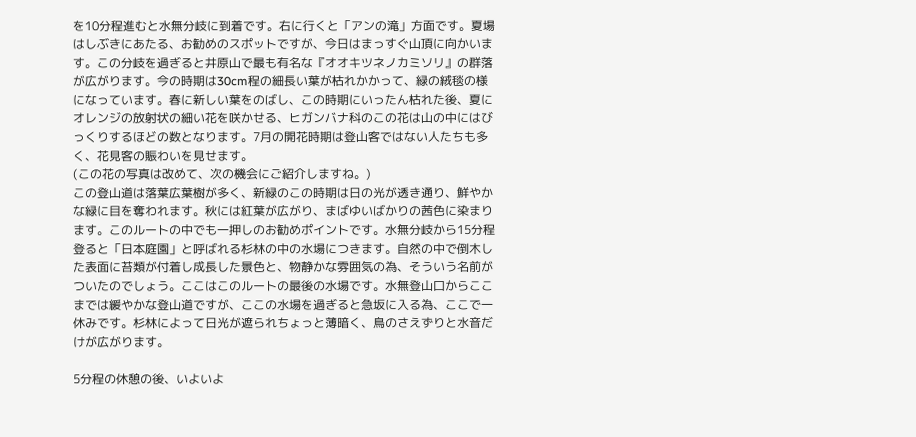を10分程進むと水無分岐に到着です。右に行くと「アンの滝」方面です。夏場はしぶきにあたる、お勧めのスポットですが、今日はまっすぐ山頂に向かいます。この分岐を過ぎると井原山で最も有名な『オオキツネノカミソリ』の群落が広がります。今の時期は30cm程の細長い葉が枯れかかって、緑の絨毯の様になっています。春に新しい葉をのばし、この時期にいったん枯れた後、夏にオレンジの放射状の細い花を咲かせる、ヒガンバナ科のこの花は山の中にはびっくりするほどの数となります。7月の開花時期は登山客ではない人たちも多く、花見客の賑わいを見せます。
(この花の写真は改めて、次の機会にご紹介しますね。)
この登山道は落葉広葉樹が多く、新緑のこの時期は日の光が透き通り、鮮やかな緑に目を奪われます。秋には紅葉が広がり、まばゆいばかりの茜色に染まります。このルートの中でも一押しのお勧めポイントです。水無分岐から15分程登ると「日本庭園」と呼ばれる杉林の中の水場につきます。自然の中で倒木した表面に苔類が付着し成長した景色と、物静かな雰囲気の為、そういう名前がついたのでしょう。ここはこのルートの最後の水場です。水無登山口からここまでは緩やかな登山道ですが、ここの水場を過ぎると急坂に入る為、ここで一休みです。杉林によって日光が遮られちょっと薄暗く、鳥のさえずりと水音だけが広がります。

5分程の休憩の後、いよいよ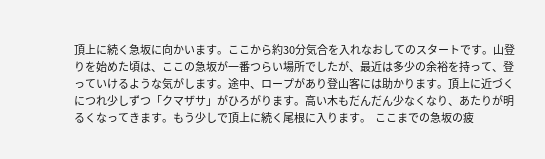頂上に続く急坂に向かいます。ここから約30分気合を入れなおしてのスタートです。山登りを始めた頃は、ここの急坂が一番つらい場所でしたが、最近は多少の余裕を持って、登っていけるような気がします。途中、ロープがあり登山客には助かります。頂上に近づくにつれ少しずつ「クマザサ」がひろがります。高い木もだんだん少なくなり、あたりが明るくなってきます。もう少しで頂上に続く尾根に入ります。  ここまでの急坂の疲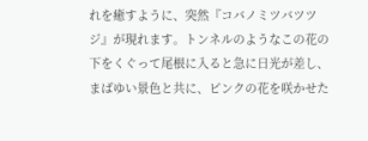れを癒すように、突然『コバノミツバツツジ』が現れます。トンネルのようなこの花の下をくぐって尾根に入ると急に日光が差し、まばゆい景色と共に、ピンクの花を咲かせた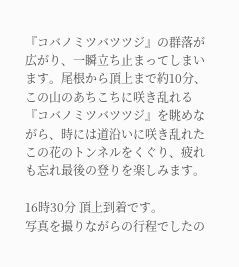『コバノミツバツツジ』の群落が広がり、一瞬立ち止まってしまいます。尾根から頂上まで約10分、この山のあちこちに咲き乱れる『コバノミツバツツジ』を眺めながら、時には道沿いに咲き乱れたこの花のトンネルをくぐり、疲れも忘れ最後の登りを楽しみます。

16時30分 頂上到着です。
写真を撮りながらの行程でしたの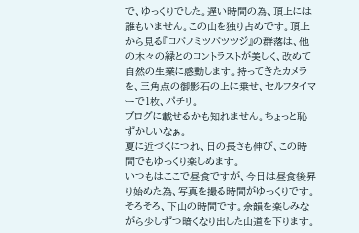で、ゆっくりでした。遅い時間の為、頂上には誰もいません。この山を独り占めです。頂上から見る『コバノミツバツツジ』の群落は、他の木々の緑とのコントラストが美しく、改めて自然の生業に感動します。持ってきたカメラを、三角点の御影石の上に乗せ、セルフタイマーで1枚、パチリ。
ブログに載せるかも知れません。ちょっと恥ずかしいなぁ。
夏に近づくにつれ、日の長さも伸び、この時間でもゆっくり楽しめます。
いつもはここで昼食ですが、今日は昼食後昇り始めた為、写真を撮る時間がゆっくりです。
そろそろ、下山の時間です。余韻を楽しみながら少しずつ暗くなり出した山道を下ります。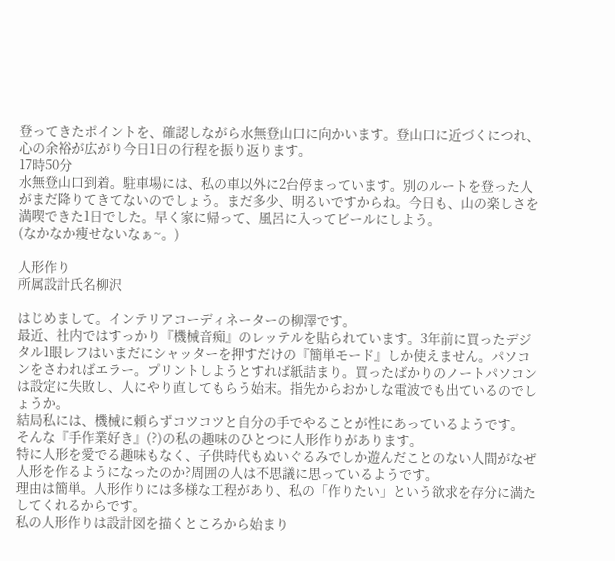登ってきたポイントを、確認しながら水無登山口に向かいます。登山口に近づくにつれ、心の余裕が広がり今日1日の行程を振り返ります。
17時50分
水無登山口到着。駐車場には、私の車以外に2台停まっています。別のルートを登った人がまだ降りてきてないのでしょう。まだ多少、明るいですからね。今日も、山の楽しさを満喫できた1日でした。早く家に帰って、風呂に入ってビールにしよう。
(なかなか痩せないなぁ~。)

人形作り
所属設計氏名柳沢

はじめまして。インテリアコーディネーターの柳澤です。
最近、社内ではすっかり『機械音痴』のレッテルを貼られています。3年前に買ったデジタル1眼レフはいまだにシャッターを押すだけの『簡単モード』しか使えません。パソコンをさわればエラー。プリントしようとすれば紙詰まり。買ったばかりのノートパソコンは設定に失敗し、人にやり直してもらう始末。指先からおかしな電波でも出ているのでしょうか。
結局私には、機械に頼らずコツコツと自分の手でやることが性にあっているようです。
そんな『手作業好き』(?)の私の趣味のひとつに人形作りがあります。
特に人形を愛でる趣味もなく、子供時代もぬいぐるみでしか遊んだことのない人間がなぜ人形を作るようになったのか?周囲の人は不思議に思っているようです。
理由は簡単。人形作りには多様な工程があり、私の「作りたい」という欲求を存分に満たしてくれるからです。
私の人形作りは設計図を描くところから始まり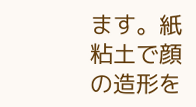ます。紙粘土で顔の造形を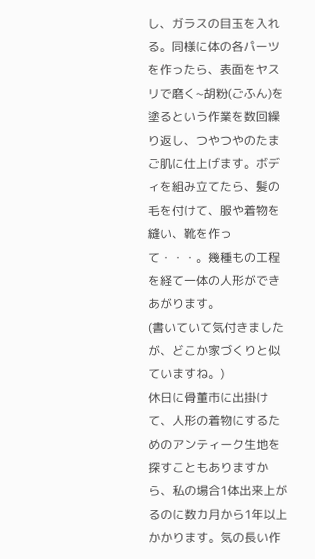し、ガラスの目玉を入れる。同様に体の各パーツを作ったら、表面をヤスリで磨く~胡粉(ごふん)を塗るという作業を数回繰り返し、つやつやのたまご肌に仕上げます。ボディを組み立てたら、髪の毛を付けて、服や着物を縫い、靴を作って・・・。幾種もの工程を経て一体の人形ができあがります。
(書いていて気付きましたが、どこか家づくりと似ていますね。)
休日に骨董市に出掛けて、人形の着物にするためのアンティーク生地を探すこともありますから、私の場合1体出来上がるのに数カ月から1年以上かかります。気の長い作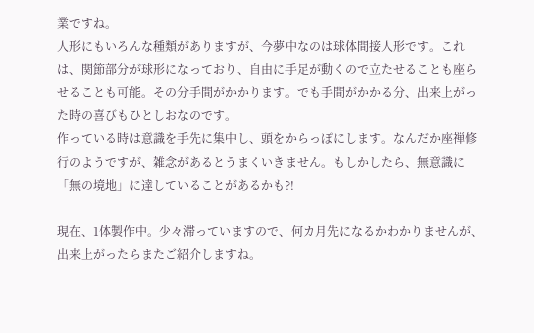業ですね。
人形にもいろんな種類がありますが、今夢中なのは球体間接人形です。これは、関節部分が球形になっており、自由に手足が動くので立たせることも座らせることも可能。その分手間がかかります。でも手間がかかる分、出来上がった時の喜びもひとしおなのです。
作っている時は意識を手先に集中し、頭をからっぽにします。なんだか座禅修行のようですが、雑念があるとうまくいきません。もしかしたら、無意識に「無の境地」に達していることがあるかも?!

現在、1体製作中。少々滞っていますので、何カ月先になるかわかりませんが、出来上がったらまたご紹介しますね。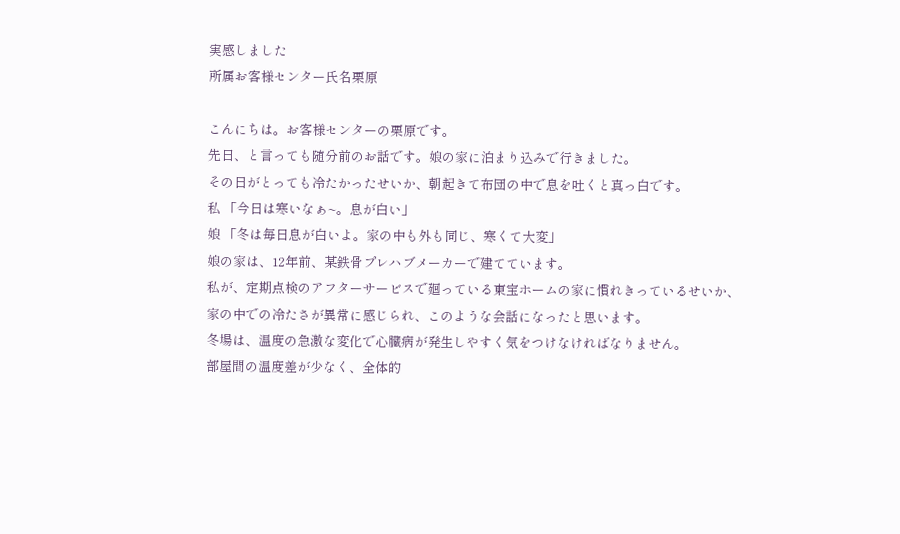実感しました
所属お客様センター氏名栗原

こんにちは。お客様センターの栗原です。
先日、と言っても随分前のお話です。娘の家に泊まり込みで行きました。
その日がとっても冷たかったせいか、朝起きて布団の中で息を吐くと真っ白です。
私 「今日は寒いなぁ~。息が白い」
娘 「冬は毎日息が白いよ。家の中も外も同じ、寒くて大変」
娘の家は、12年前、某鉄骨プレハブメーカーで建てています。
私が、定期点検のアフターサービスで廻っている東宝ホームの家に慣れきっているせいか、
家の中での冷たさが異常に感じられ、このような会話になったと思います。
冬場は、温度の急激な変化で心臓病が発生しやすく気をつけなければなりません。
部屋間の温度差が少なく、全体的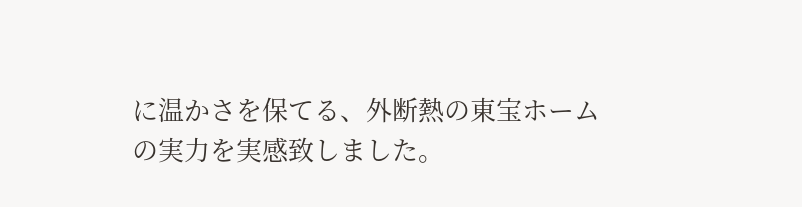に温かさを保てる、外断熱の東宝ホームの実力を実感致しました。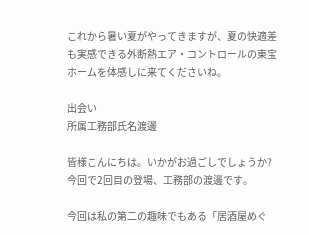これから暑い夏がやってきますが、夏の快適差も実感できる外断熱エア・コントロールの東宝ホームを体感しに来てくださいね。

出会い
所属工務部氏名渡邊

皆様こんにちは。いかがお過ごしでしょうか?
今回で2回目の登場、工務部の渡邊です。

今回は私の第二の趣味でもある「居酒屋めぐ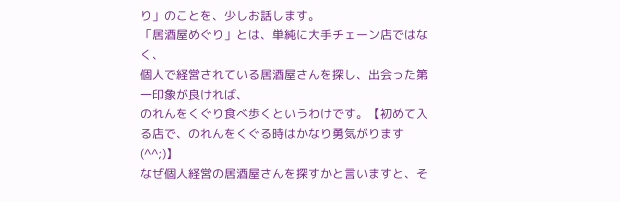り」のことを、少しお話します。
「居酒屋めぐり」とは、単純に大手チェーン店ではなく、
個人で経営されている居酒屋さんを探し、出会った第一印象が良ければ、
のれんをくぐり食べ歩くというわけです。【初めて入る店で、のれんをくぐる時はかなり勇気がります(^^;)】
なぜ個人経営の居酒屋さんを探すかと言いますと、そ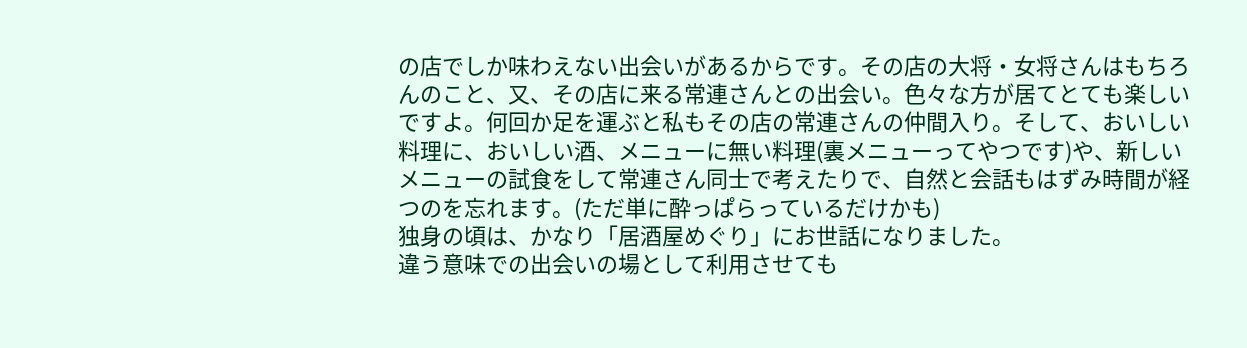の店でしか味わえない出会いがあるからです。その店の大将・女将さんはもちろんのこと、又、その店に来る常連さんとの出会い。色々な方が居てとても楽しいですよ。何回か足を運ぶと私もその店の常連さんの仲間入り。そして、おいしい料理に、おいしい酒、メニューに無い料理(裏メニューってやつです)や、新しいメニューの試食をして常連さん同士で考えたりで、自然と会話もはずみ時間が経つのを忘れます。(ただ単に酔っぱらっているだけかも)
独身の頃は、かなり「居酒屋めぐり」にお世話になりました。
違う意味での出会いの場として利用させても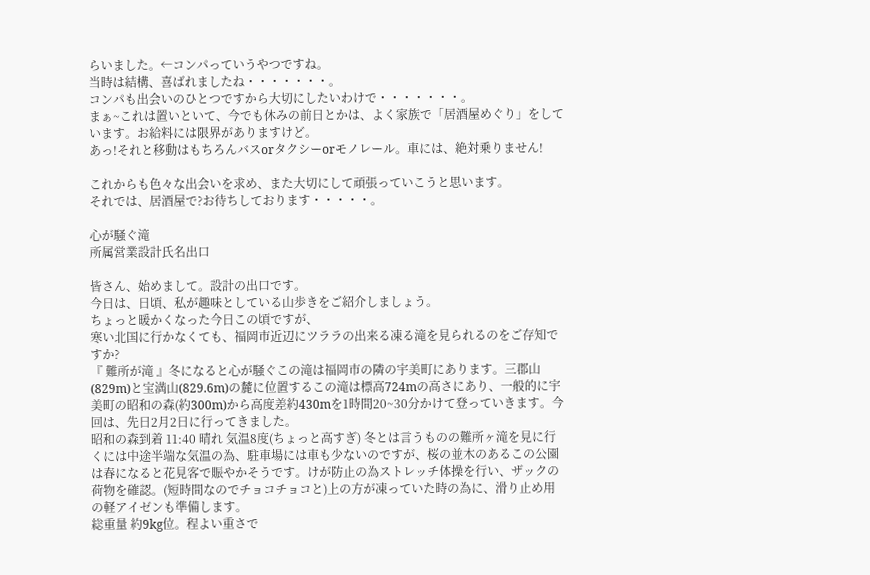らいました。←コンパっていうやつですね。
当時は結構、喜ばれましたね・・・・・・・。
コンパも出会いのひとつですから大切にしたいわけで・・・・・・・。
まぁ~これは置いといて、今でも休みの前日とかは、よく家族で「居酒屋めぐり」をしています。お給料には限界がありますけど。
あっ!それと移動はもちろんバスorタクシーorモノレール。車には、絶対乗りません!

これからも色々な出会いを求め、また大切にして頑張っていこうと思います。
それでは、居酒屋で?お待ちしております・・・・・。

心が騒ぐ滝
所属営業設計氏名出口

皆さん、始めまして。設計の出口です。
今日は、日頃、私が趣味としている山歩きをご紹介しましょう。
ちょっと暖かくなった今日この頃ですが、
寒い北国に行かなくても、福岡市近辺にツララの出来る凍る滝を見られるのをご存知ですか?
『 難所が滝 』冬になると心が騒ぐこの滝は福岡市の隣の宇美町にあります。三郡山(829m)と宝満山(829.6m)の麓に位置するこの滝は標高724mの高さにあり、一般的に宇美町の昭和の森(約300m)から高度差約430mを1時間20~30分かけて登っていきます。今回は、先日2月2日に行ってきました。
昭和の森到着 11:40 晴れ 気温8度(ちょっと高すぎ) 冬とは言うものの難所ヶ滝を見に行くには中途半端な気温の為、駐車場には車も少ないのですが、桜の並木のあるこの公園は春になると花見客で賑やかそうです。けが防止の為ストレッチ体操を行い、ザックの荷物を確認。(短時間なのでチョコチョコと)上の方が凍っていた時の為に、滑り止め用の軽アイゼンも準備します。
総重量 約9kg位。程よい重さで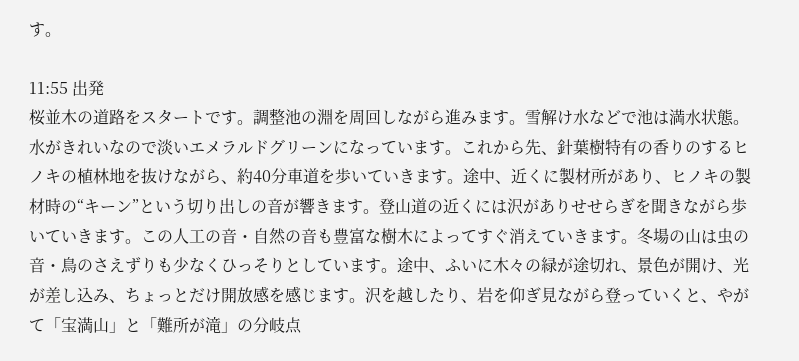す。

11:55 出発
桜並木の道路をスタートです。調整池の淵を周回しながら進みます。雪解け水などで池は満水状態。水がきれいなので淡いエメラルドグリーンになっています。これから先、針葉樹特有の香りのするヒノキの植林地を抜けながら、約40分車道を歩いていきます。途中、近くに製材所があり、ヒノキの製材時の“キーン”という切り出しの音が響きます。登山道の近くには沢がありせせらぎを聞きながら歩いていきます。この人工の音・自然の音も豊富な樹木によってすぐ消えていきます。冬場の山は虫の音・鳥のさえずりも少なくひっそりとしています。途中、ふいに木々の緑が途切れ、景色が開け、光が差し込み、ちょっとだけ開放感を感じます。沢を越したり、岩を仰ぎ見ながら登っていくと、やがて「宝満山」と「難所が滝」の分岐点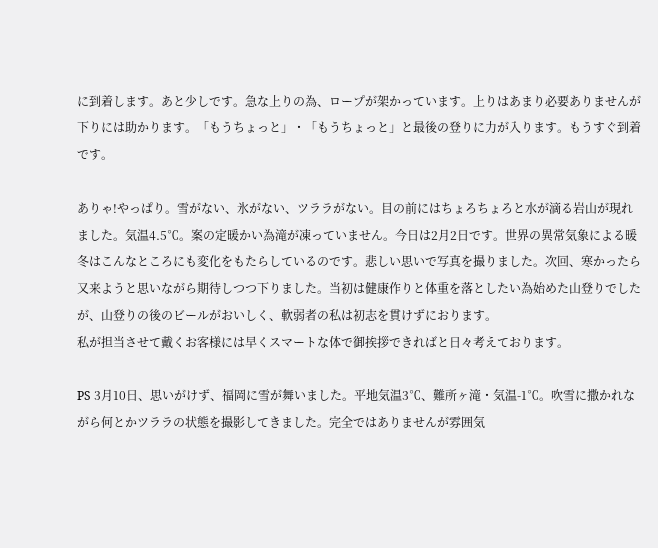に到着します。あと少しです。急な上りの為、ロープが架かっています。上りはあまり必要ありませんが下りには助かります。「もうちょっと」・「もうちょっと」と最後の登りに力が入ります。もうすぐ到着です。

ありゃ!やっぱり。雪がない、氷がない、ツララがない。目の前にはちょろちょろと水が滴る岩山が現れました。気温4.5℃。案の定暖かい為滝が凍っていません。今日は2月2日です。世界の異常気象による暖冬はこんなところにも変化をもたらしているのです。悲しい思いで写真を撮りました。次回、寒かったら又来ようと思いながら期待しつつ下りました。当初は健康作りと体重を落としたい為始めた山登りでしたが、山登りの後のビールがおいしく、軟弱者の私は初志を貫けずにおります。
私が担当させて戴くお客様には早くスマートな体で御挨拶できればと日々考えております。

PS 3月10日、思いがけず、福岡に雪が舞いました。平地気温3℃、難所ヶ滝・気温-1℃。吹雪に撒かれながら何とかツララの状態を撮影してきました。完全ではありませんが雰囲気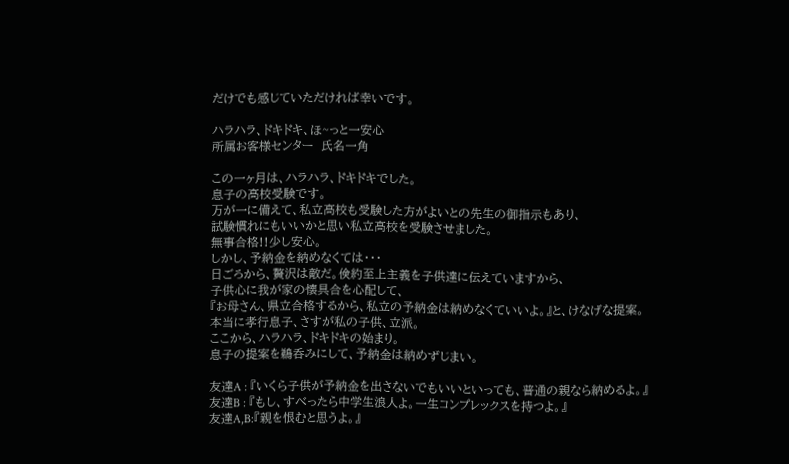だけでも感じていただければ幸いです。

ハラハラ、ドキドキ、ほ~っと一安心
所属お客様センター  氏名一角

この一ヶ月は、ハラハラ、ドキドキでした。
息子の高校受験です。
万が一に備えて、私立高校も受験した方がよいとの先生の御指示もあり、
試験慣れにもいいかと思い私立高校を受験させました。
無事合格!!少し安心。
しかし、予納金を納めなくては・・・
日ごろから、贅沢は敵だ。倹約至上主義を子供達に伝えていますから、
子供心に我が家の懐具合を心配して、
『お母さん、県立合格するから、私立の予納金は納めなくていいよ。』と、けなげな提案。
本当に孝行息子、さすが私の子供、立派。
ここから、ハラハラ、ドキドキの始まり。
息子の提案を鵜呑みにして、予納金は納めずじまい。

友達A : 『いくら子供が予納金を出さないでもいいといっても、普通の親なら納めるよ。』
友達B : 『もし、すべったら中学生浪人よ。一生コンプレックスを持つよ。』
友達A,B:『親を恨むと思うよ。』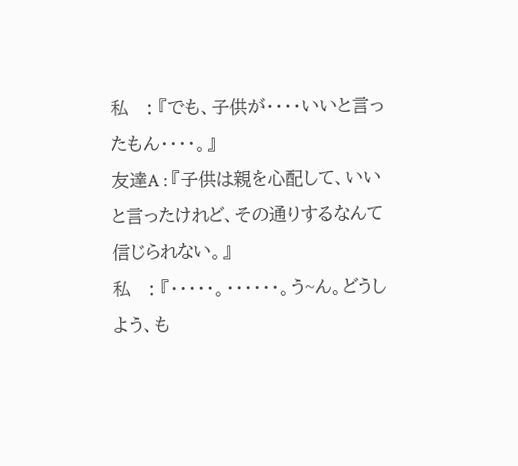私   : 『でも、子供が・・・・いいと言ったもん・・・・。』
友達A : 『子供は親を心配して、いいと言ったけれど、その通りするなんて信じられない。』
私   : 『・・・・・。・・・・・・。う~ん。どうしよう、も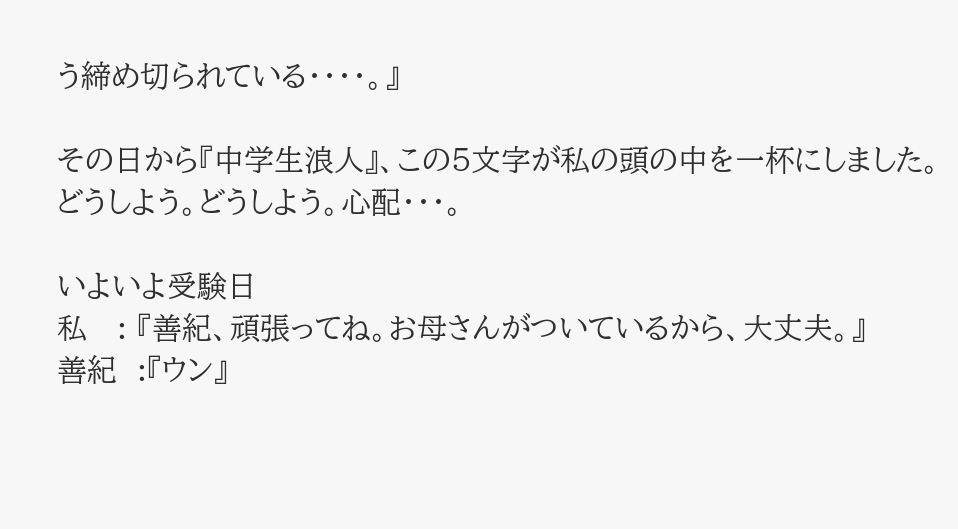う締め切られている・・・・。』

その日から『中学生浪人』、この5文字が私の頭の中を一杯にしました。
どうしよう。どうしよう。心配・・・。

いよいよ受験日
私   : 『善紀、頑張ってね。お母さんがついているから、大丈夫。』
善紀  :『ウン』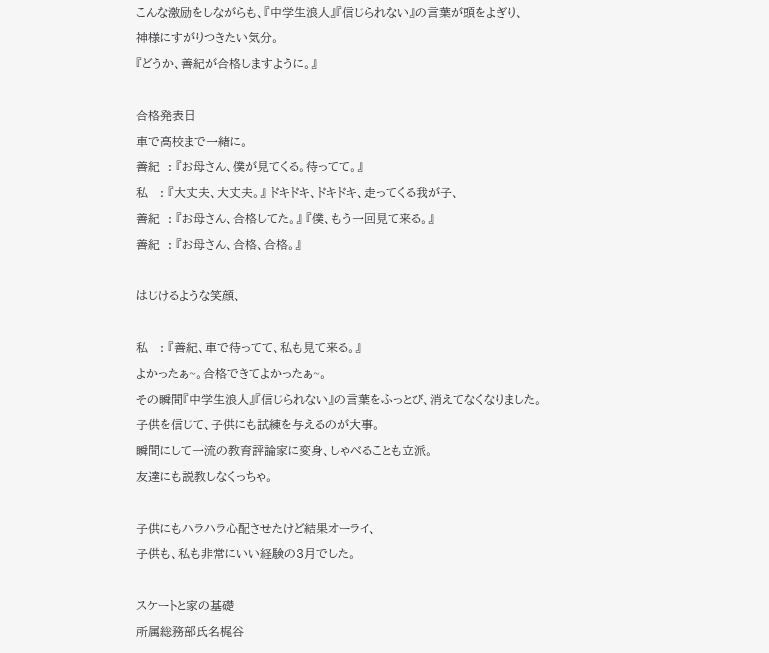こんな激励をしながらも、『中学生浪人』『信じられない』の言葉が頭をよぎり、
神様にすがりつきたい気分。
『どうか、善紀が合格しますように。』

合格発表日
車で高校まで一緒に。
善紀  : 『お母さん、僕が見てくる。待ってて。』
私   : 『大丈夫、大丈夫。』 ドキドキ、ドキドキ、走ってくる我が子、
善紀  : 『お母さん、合格してた。』 『僕、もう一回見て来る。』
善紀  : 『お母さん、合格、合格。』

はじけるような笑顔、

私   : 『善紀、車で待ってて、私も見て来る。』
よかったぁ~。合格できてよかったぁ~。
その瞬間『中学生浪人』『信じられない』の言葉をふっとび、消えてなくなりました。
子供を信じて、子供にも試練を与えるのが大事。
瞬間にして一流の教育評論家に変身、しゃべることも立派。
友達にも説教しなくっちゃ。

子供にもハラハラ心配させたけど結果オーライ、
子供も、私も非常にいい経験の3月でした。

スケートと家の基礎
所属総務部氏名梶谷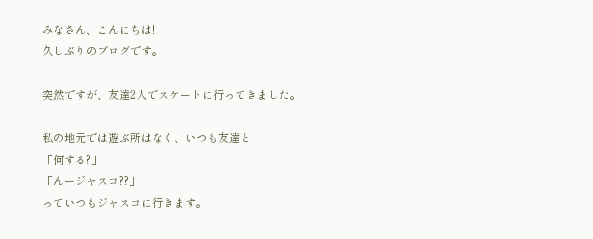みなさん、こんにちは!
久しぶりのブログです。

突然ですが、友達2人でスケートに行ってきました。

私の地元では遊ぶ所はなく、いつも友達と
「何する?」
「んージャスコ??」
っていつもジャスコに行きます。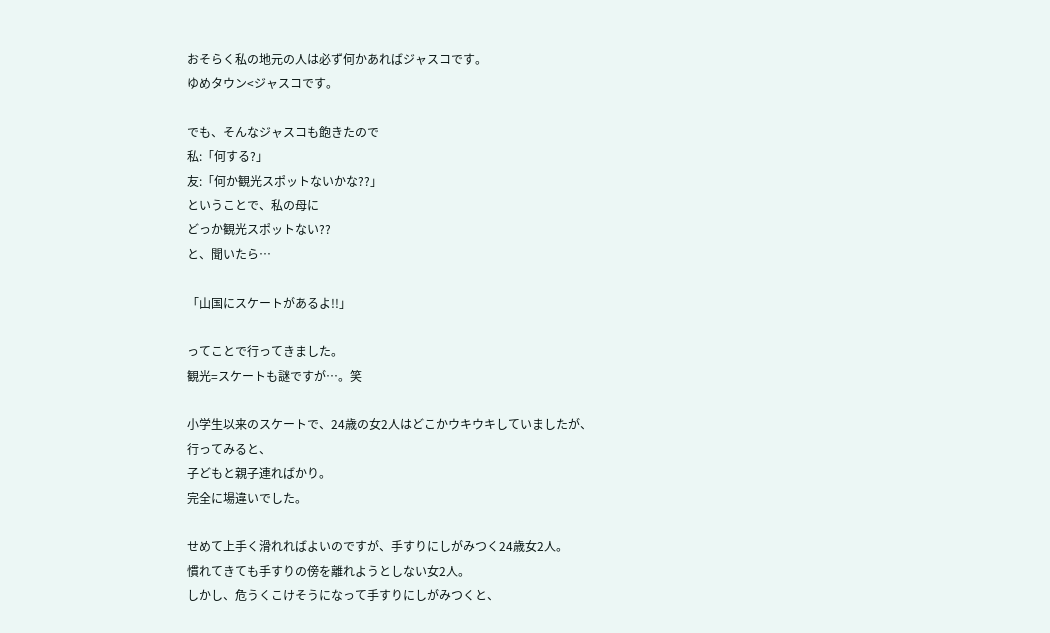おそらく私の地元の人は必ず何かあればジャスコです。
ゆめタウン<ジャスコです。

でも、そんなジャスコも飽きたので
私:「何する?」
友:「何か観光スポットないかな??」
ということで、私の母に
どっか観光スポットない??
と、聞いたら…

「山国にスケートがあるよ!!」

ってことで行ってきました。
観光=スケートも謎ですが…。笑

小学生以来のスケートで、24歳の女2人はどこかウキウキしていましたが、
行ってみると、
子どもと親子連ればかり。
完全に場違いでした。

せめて上手く滑れればよいのですが、手すりにしがみつく24歳女2人。
慣れてきても手すりの傍を離れようとしない女2人。
しかし、危うくこけそうになって手すりにしがみつくと、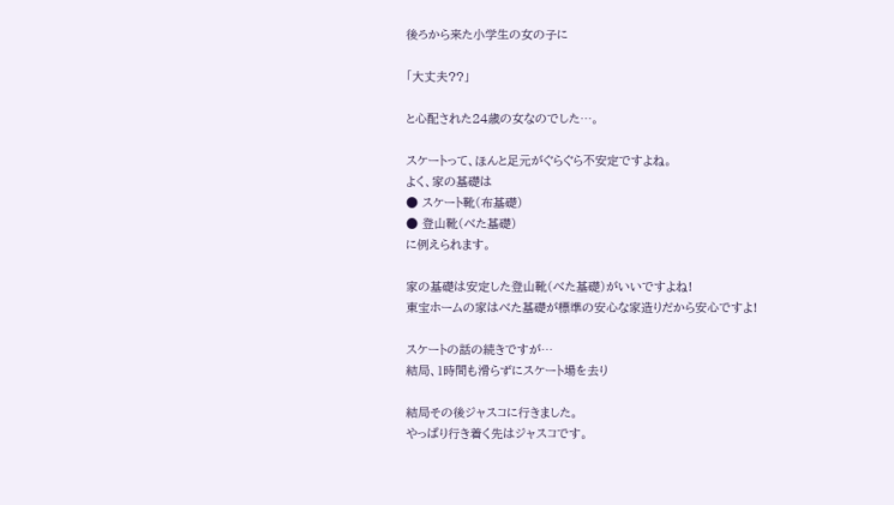後ろから来た小学生の女の子に

「大丈夫??」

と心配された24歳の女なのでした…。

スケートって、ほんと足元がぐらぐら不安定ですよね。
よく、家の基礎は
● スケート靴(布基礎)
● 登山靴(べた基礎)
に例えられます。

家の基礎は安定した登山靴(べた基礎)がいいですよね!
東宝ホームの家はべた基礎が標準の安心な家造りだから安心ですよ!

スケートの話の続きですが…
結局、1時間も滑らずにスケート場を去り

結局その後ジャスコに行きました。
やっぱり行き着く先はジャスコです。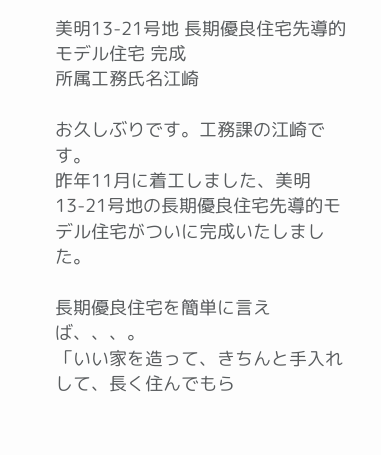美明13-21号地 長期優良住宅先導的モデル住宅 完成
所属工務氏名江崎

お久しぶりです。工務課の江崎です。
昨年11月に着工しました、美明13-21号地の長期優良住宅先導的モデル住宅がついに完成いたしました。

長期優良住宅を簡単に言えば、、、。
「いい家を造って、きちんと手入れして、長く住んでもら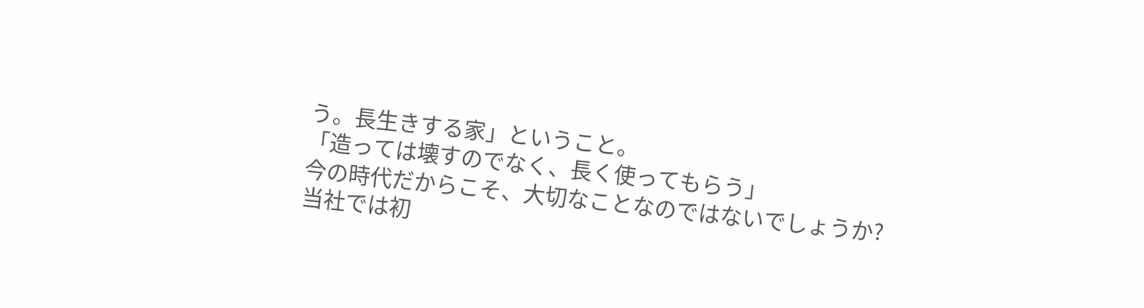う。長生きする家」ということ。
「造っては壊すのでなく、長く使ってもらう」
今の時代だからこそ、大切なことなのではないでしょうか?
当社では初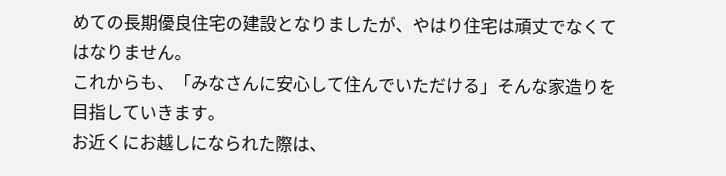めての長期優良住宅の建設となりましたが、やはり住宅は頑丈でなくてはなりません。
これからも、「みなさんに安心して住んでいただける」そんな家造りを目指していきます。
お近くにお越しになられた際は、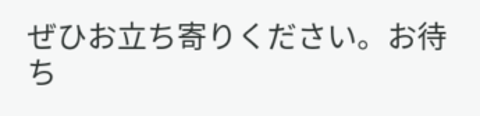ぜひお立ち寄りください。お待ち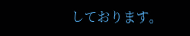しております。